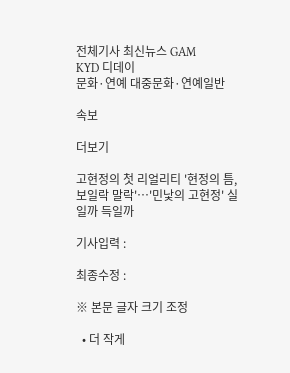전체기사 최신뉴스 GAM
KYD 디데이
문화·연예 대중문화·연예일반

속보

더보기

고현정의 첫 리얼리티 '현정의 틈, 보일락 말락'…'민낯의 고현정' 실일까 득일까

기사입력 :

최종수정 :

※ 본문 글자 크기 조정

  • 더 작게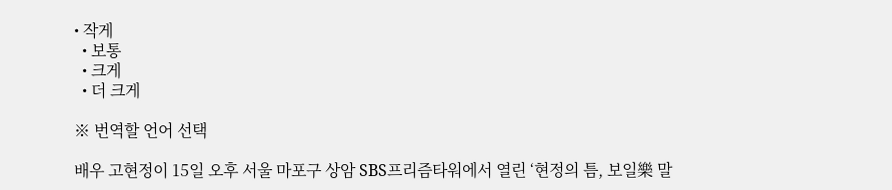• 작게
  • 보통
  • 크게
  • 더 크게

※ 번역할 언어 선택

배우 고현정이 15일 오후 서울 마포구 상암 SBS프리즘타워에서 열린 ‘현정의 틈, 보일樂 말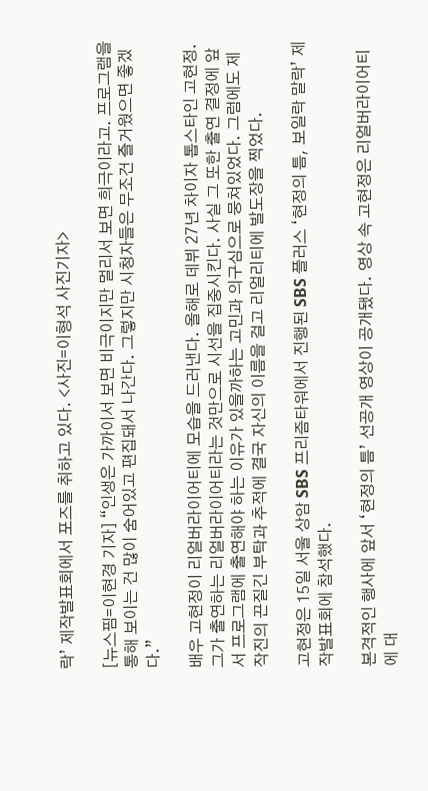락’ 제작발표회에서 포즈를 취하고 있다. <사진=이형석 사진기자>

[뉴스핌=이현경 기자] “인생은 가까이서 보면 비극이지만 멀리서 보면 희극이라고. 프로그램을 통해 보이는 건 많이 숨어있고 편집돼서 나간다. 그렇지만 시청자들은 무조건 즐거웠으면 좋겠다.”

배우 고현정이 리얼버라이어티에 모습을 드러낸다. 올해로 데뷔 27년 차이자 톱스타인 고현정. 그가 출연하는 리얼버라이어티라는 것만으로 시선을 집중시킨다. 사실 그 또한 출연 결정에 앞서 프로그램에 출연해야 하는 이유가 있을까하는 고민과 의구심으로 뭉쳐있었다. 그럼에도 제작진의 끈질긴 부탁과 추적에 결국 자신의 이름을 걸고 리얼리티에 발도장을 찍었다.

고현정은 15일 서울 상암 SBS 프리즘타워에서 진행된 SBS 플러스 ‘현정의 틈, 보일락 말락’ 제작발표회에 참석했다.

본격적인 행사에 앞서 ‘현정의 틈’ 선공개 영상이 공개됐다. 영상 속 고현정은 리얼버라이어티에 대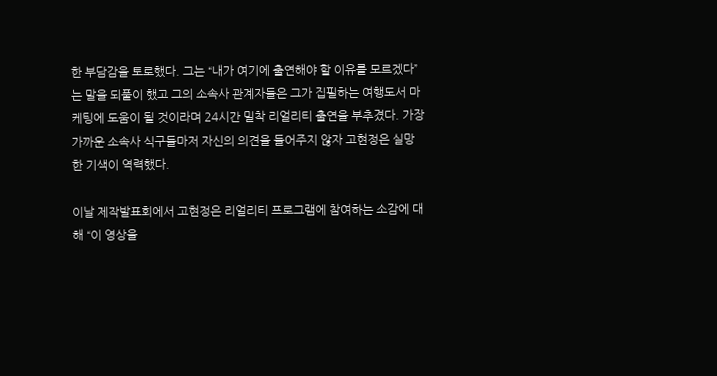한 부담감을 토로했다. 그는 “내가 여기에 출연해야 할 이유를 모르겠다”는 말을 되풀이 했고 그의 소속사 관계자들은 그가 집필하는 여행도서 마케팅에 도움이 될 것이라며 24시간 밀착 리얼리티 출연을 부추겼다. 가장 가까운 소속사 식구들마저 자신의 의견을 들어주지 않자 고현정은 실망한 기색이 역력했다.

이날 제작발표회에서 고현정은 리얼리티 프로그램에 참여하는 소감에 대해 “이 영상을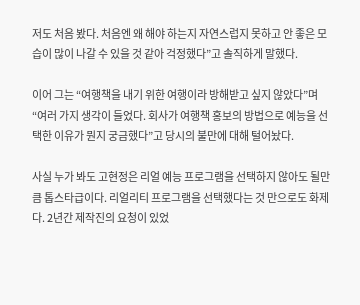저도 처음 봤다. 처음엔 왜 해야 하는지 자연스럽지 못하고 안 좋은 모습이 많이 나갈 수 있을 것 같아 걱정했다”고 솔직하게 말했다.

이어 그는 “여행책을 내기 위한 여행이라 방해받고 싶지 않았다”며 “여러 가지 생각이 들었다. 회사가 여행책 홍보의 방법으로 예능을 선택한 이유가 뭔지 궁금했다”고 당시의 불만에 대해 털어놨다.

사실 누가 봐도 고현정은 리얼 예능 프로그램을 선택하지 않아도 될만큼 톱스타급이다. 리얼리티 프로그램을 선택했다는 것 만으로도 화제다. 2년간 제작진의 요청이 있었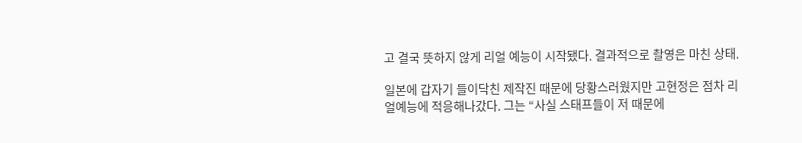고 결국 뜻하지 않게 리얼 예능이 시작됐다. 결과적으로 촬영은 마친 상태.

일본에 갑자기 들이닥친 제작진 때문에 당황스러웠지만 고현정은 점차 리얼예능에 적응해나갔다. 그는 “사실 스태프들이 저 때문에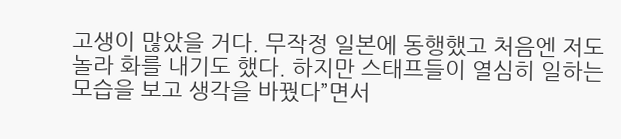고생이 많았을 거다. 무작정 일본에 동행했고 처음엔 저도 놀라 화를 내기도 했다. 하지만 스태프들이 열심히 일하는 모습을 보고 생각을 바꿨다”면서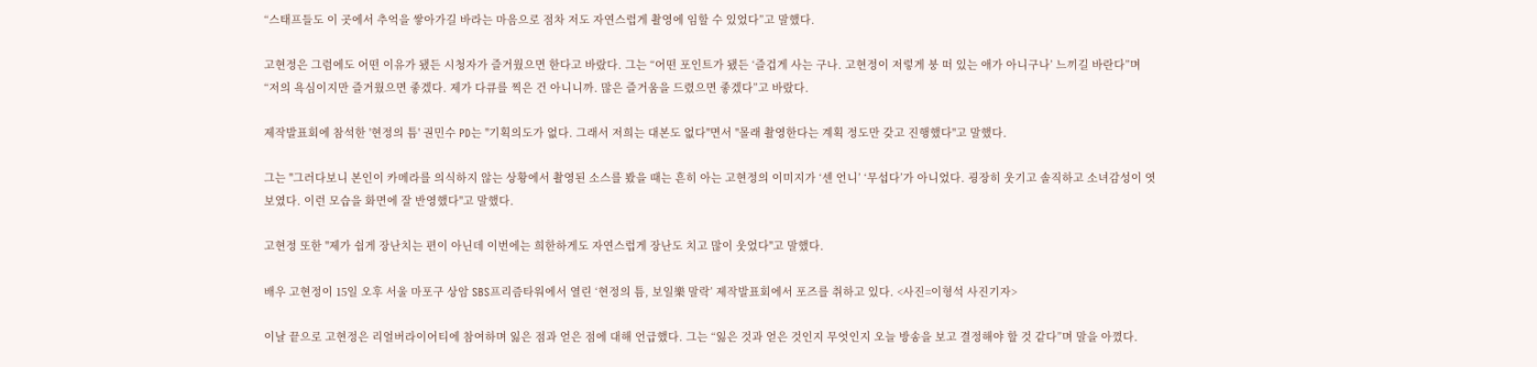“스태프들도 이 곳에서 추억을 쌓아가길 바라는 마음으로 점차 저도 자연스럽게 촬영에 임할 수 있었다”고 말했다.

고현정은 그럼에도 어떤 이유가 됐든 시청자가 즐거웠으면 한다고 바랐다. 그는 “어떤 포인트가 됐든 ‘즐겁게 사는 구나. 고현정이 저렇게 붕 떠 있는 애가 아니구나’ 느끼길 바란다”며 “저의 욕심이지만 즐거웠으면 좋겠다. 제가 다큐를 찍은 건 아니니까. 많은 즐거움을 드렸으면 좋겠다”고 바랐다.

제작발표회에 참석한 '현정의 틈' 권민수 PD는 "기획의도가 없다. 그래서 저희는 대본도 없다"면서 "몰래 촬영한다는 계획 정도만 갖고 진행했다"고 말했다.

그는 "그러다보니 본인이 카메라를 의식하지 않는 상황에서 촬영된 소스를 봤을 때는 흔히 아는 고현정의 이미지가 ‘센 언니’ ‘무섭다’가 아니었다. 굉장히 웃기고 솔직하고 소녀감성이 엿보였다. 이런 모습을 화면에 잘 반영했다"고 말했다.

고현정 또한 "제가 쉽게 장난치는 편이 아닌데 이번에는 희한하게도 자연스럽게 장난도 치고 많이 웃었다"고 말했다.

배우 고현정이 15일 오후 서울 마포구 상암 SBS프리즘타워에서 열린 ‘현정의 틈, 보일樂 말락’ 제작발표회에서 포즈를 취하고 있다. <사진=이형석 사진기자>

이날 끝으로 고현정은 리얼버라이어티에 참여하며 잃은 점과 얻은 점에 대해 언급했다. 그는 “잃은 것과 얻은 것인지 무엇인지 오늘 방송을 보고 결정해야 할 것 같다”며 말을 아꼈다.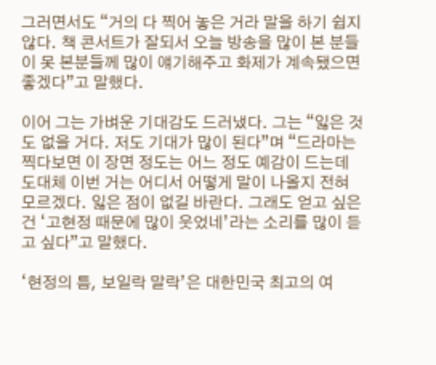그러면서도 “거의 다 찍어 놓은 거라 말을 하기 쉽지 않다. 책 콘서트가 잘되서 오늘 방송을 많이 본 분들이 못 본분들께 많이 얘기해주고 화제가 계속됐으면 좋겠다”고 말했다.

이어 그는 가벼운 기대감도 드러냈다. 그는 “잃은 것도 없을 거다. 저도 기대가 많이 된다”며 “드라마는 찍다보면 이 장면 정도는 어느 정도 예감이 드는데 도대체 이번 거는 어디서 어떻게 말이 나올지 전혀 모르겠다. 잃은 점이 없길 바란다. 그래도 얻고 싶은 건 ‘고현정 때문에 많이 웃었네’라는 소리를 많이 듣고 싶다”고 말했다.

‘현정의 틈, 보일락 말락’은 대한민국 최고의 여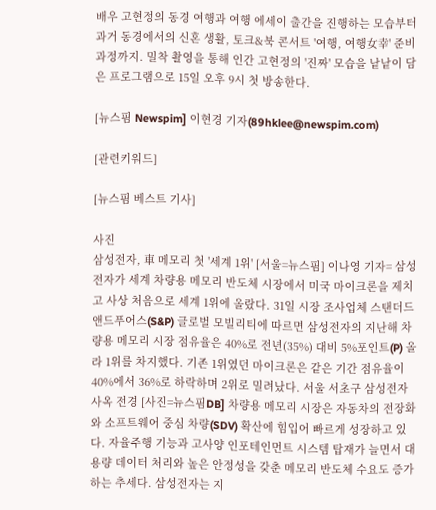배우 고현정의 동경 여행과 여행 에세이 출간을 진행하는 모습부터 과거 동경에서의 신혼 생활, 토크&북 콘서트 '여행, 여행女幸' 준비 과정까지. 밀착 촬영을 통해 인간 고현정의 '진짜' 모습을 낱낱이 담은 프로그램으로 15일 오후 9시 첫 방송한다.

[뉴스핌 Newspim] 이현경 기자(89hklee@newspim.com)

[관련키워드]

[뉴스핌 베스트 기사]

사진
삼성전자, 車 메모리 첫 '세계 1위' [서울=뉴스핌] 이나영 기자= 삼성전자가 세계 차량용 메모리 반도체 시장에서 미국 마이크론을 제치고 사상 처음으로 세계 1위에 올랐다. 31일 시장 조사업체 스탠더드앤드푸어스(S&P) 글로벌 모빌리티에 따르면 삼성전자의 지난해 차량용 메모리 시장 점유율은 40%로 전년(35%) 대비 5%포인트(P) 올라 1위를 차지했다. 기존 1위였던 마이크론은 같은 기간 점유율이 40%에서 36%로 하락하며 2위로 밀려났다. 서울 서초구 삼성전자 사옥 전경 [사진=뉴스핌DB] 차량용 메모리 시장은 자동차의 전장화와 소프트웨어 중심 차량(SDV) 확산에 힘입어 빠르게 성장하고 있다. 자율주행 기능과 고사양 인포테인먼트 시스템 탑재가 늘면서 대용량 데이터 처리와 높은 안정성을 갖춘 메모리 반도체 수요도 증가하는 추세다. 삼성전자는 지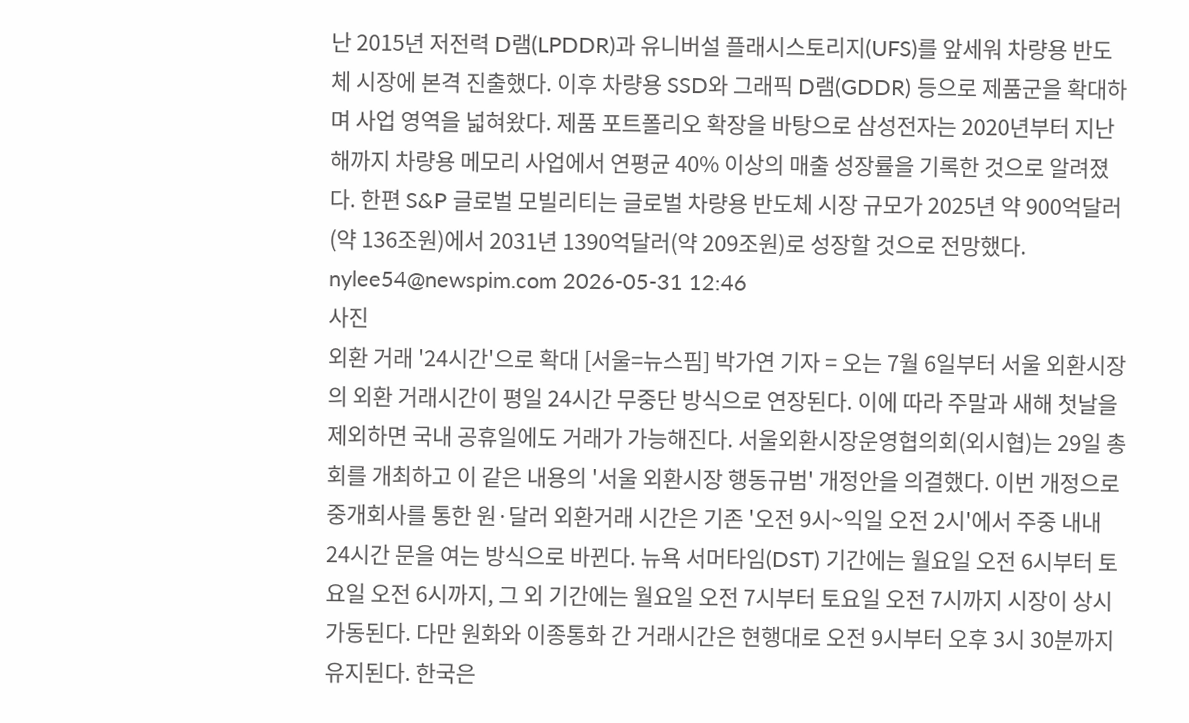난 2015년 저전력 D램(LPDDR)과 유니버설 플래시스토리지(UFS)를 앞세워 차량용 반도체 시장에 본격 진출했다. 이후 차량용 SSD와 그래픽 D램(GDDR) 등으로 제품군을 확대하며 사업 영역을 넓혀왔다. 제품 포트폴리오 확장을 바탕으로 삼성전자는 2020년부터 지난해까지 차량용 메모리 사업에서 연평균 40% 이상의 매출 성장률을 기록한 것으로 알려졌다. 한편 S&P 글로벌 모빌리티는 글로벌 차량용 반도체 시장 규모가 2025년 약 900억달러(약 136조원)에서 2031년 1390억달러(약 209조원)로 성장할 것으로 전망했다. nylee54@newspim.com 2026-05-31 12:46
사진
외환 거래 '24시간'으로 확대 [서울=뉴스핌] 박가연 기자 = 오는 7월 6일부터 서울 외환시장의 외환 거래시간이 평일 24시간 무중단 방식으로 연장된다. 이에 따라 주말과 새해 첫날을 제외하면 국내 공휴일에도 거래가 가능해진다. 서울외환시장운영협의회(외시협)는 29일 총회를 개최하고 이 같은 내용의 '서울 외환시장 행동규범' 개정안을 의결했다. 이번 개정으로 중개회사를 통한 원·달러 외환거래 시간은 기존 '오전 9시~익일 오전 2시'에서 주중 내내 24시간 문을 여는 방식으로 바뀐다. 뉴욕 서머타임(DST) 기간에는 월요일 오전 6시부터 토요일 오전 6시까지, 그 외 기간에는 월요일 오전 7시부터 토요일 오전 7시까지 시장이 상시 가동된다. 다만 원화와 이종통화 간 거래시간은 현행대로 오전 9시부터 오후 3시 30분까지 유지된다. 한국은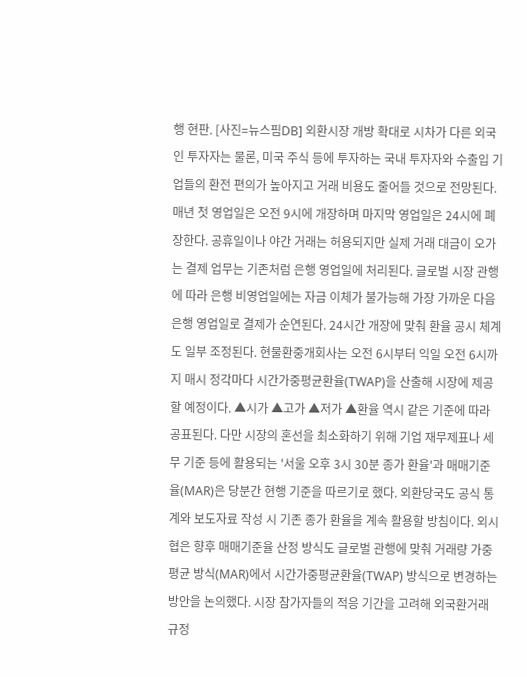행 현판. [사진=뉴스핌DB] 외환시장 개방 확대로 시차가 다른 외국인 투자자는 물론, 미국 주식 등에 투자하는 국내 투자자와 수출입 기업들의 환전 편의가 높아지고 거래 비용도 줄어들 것으로 전망된다. 매년 첫 영업일은 오전 9시에 개장하며 마지막 영업일은 24시에 폐장한다. 공휴일이나 야간 거래는 허용되지만 실제 거래 대금이 오가는 결제 업무는 기존처럼 은행 영업일에 처리된다. 글로벌 시장 관행에 따라 은행 비영업일에는 자금 이체가 불가능해 가장 가까운 다음 은행 영업일로 결제가 순연된다. 24시간 개장에 맞춰 환율 공시 체계도 일부 조정된다. 현물환중개회사는 오전 6시부터 익일 오전 6시까지 매시 정각마다 시간가중평균환율(TWAP)을 산출해 시장에 제공할 예정이다. ▲시가 ▲고가 ▲저가 ▲환율 역시 같은 기준에 따라 공표된다. 다만 시장의 혼선을 최소화하기 위해 기업 재무제표나 세무 기준 등에 활용되는 '서울 오후 3시 30분 종가 환율'과 매매기준율(MAR)은 당분간 현행 기준을 따르기로 했다. 외환당국도 공식 통계와 보도자료 작성 시 기존 종가 환율을 계속 활용할 방침이다. 외시협은 향후 매매기준율 산정 방식도 글로벌 관행에 맞춰 거래량 가중평균 방식(MAR)에서 시간가중평균환율(TWAP) 방식으로 변경하는 방안을 논의했다. 시장 참가자들의 적응 기간을 고려해 외국환거래규정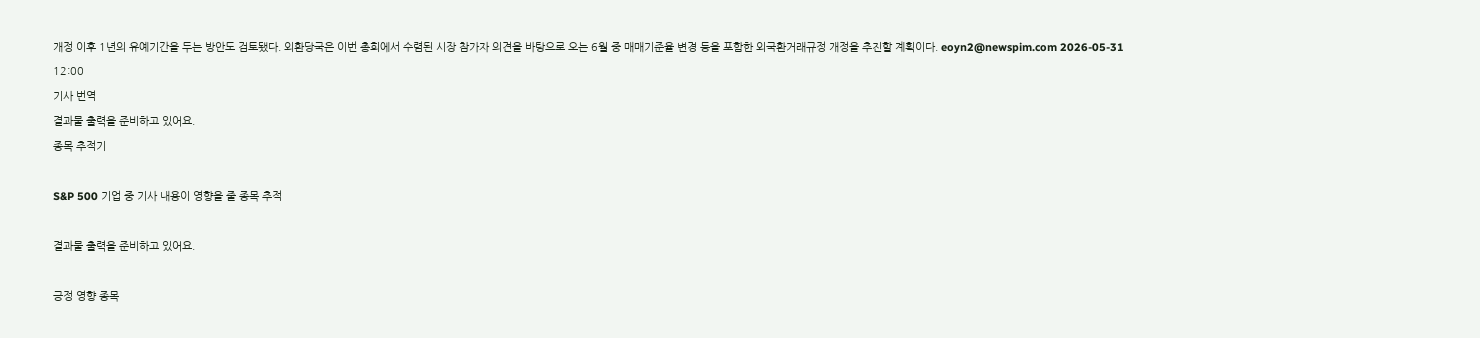개정 이후 1년의 유예기간을 두는 방안도 검토됐다. 외환당국은 이번 총회에서 수렴된 시장 참가자 의견을 바탕으로 오는 6월 중 매매기준율 변경 등을 포함한 외국환거래규정 개정을 추진할 계획이다. eoyn2@newspim.com 2026-05-31 12:00
기사 번역
결과물 출력을 준비하고 있어요.
종목 추적기

S&P 500 기업 중 기사 내용이 영향을 줄 종목 추적

결과물 출력을 준비하고 있어요.

긍정 영향 종목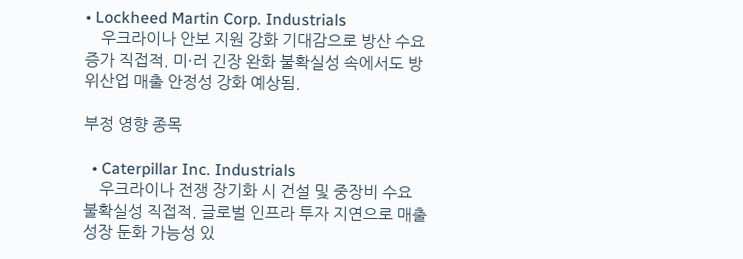• Lockheed Martin Corp. Industrials
    우크라이나 안보 지원 강화 기대감으로 방산 수요 증가 직접적. 미·러 긴장 완화 불확실성 속에서도 방위산업 매출 안정성 강화 예상됨.

부정 영향 종목

  • Caterpillar Inc. Industrials
    우크라이나 전쟁 장기화 시 건설 및 중장비 수요 불확실성 직접적. 글로벌 인프라 투자 지연으로 매출 성장 둔화 가능성 있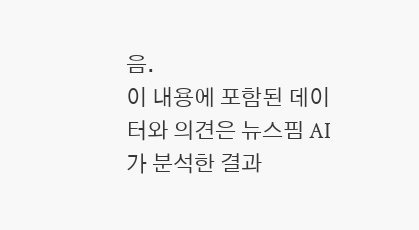음.
이 내용에 포함된 데이터와 의견은 뉴스핌 AI가 분석한 결과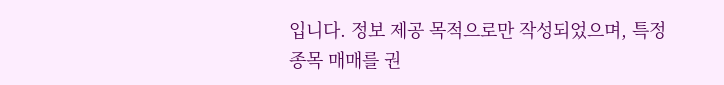입니다. 정보 제공 목적으로만 작성되었으며, 특정 종목 매매를 권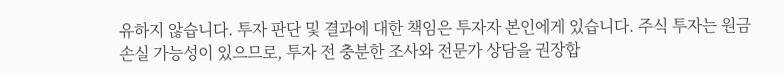유하지 않습니다. 투자 판단 및 결과에 대한 책임은 투자자 본인에게 있습니다. 주식 투자는 원금 손실 가능성이 있으므로, 투자 전 충분한 조사와 전문가 상담을 권장합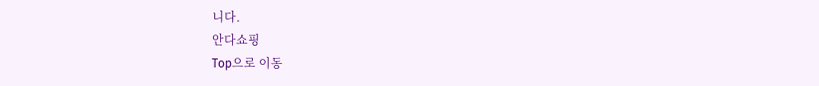니다.
안다쇼핑
Top으로 이동